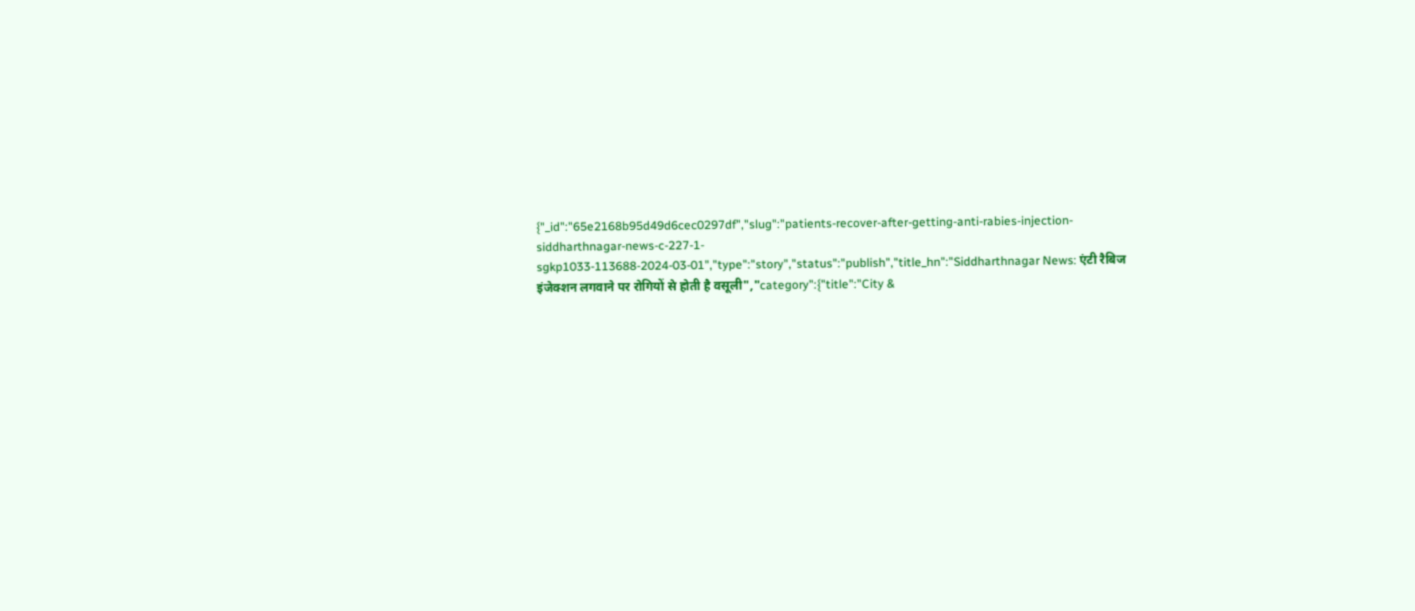{"_id":"65e2168b95d49d6cec0297df","slug":"patients-recover-after-getting-anti-rabies-injection-siddharthnagar-news-c-227-1-sgkp1033-113688-2024-03-01","type":"story","status":"publish","title_hn":"Siddharthnagar News: एंटी रैबिज इंजेक्शन लगवाने पर रोगियों से होती है वसूली","category":{"title":"City &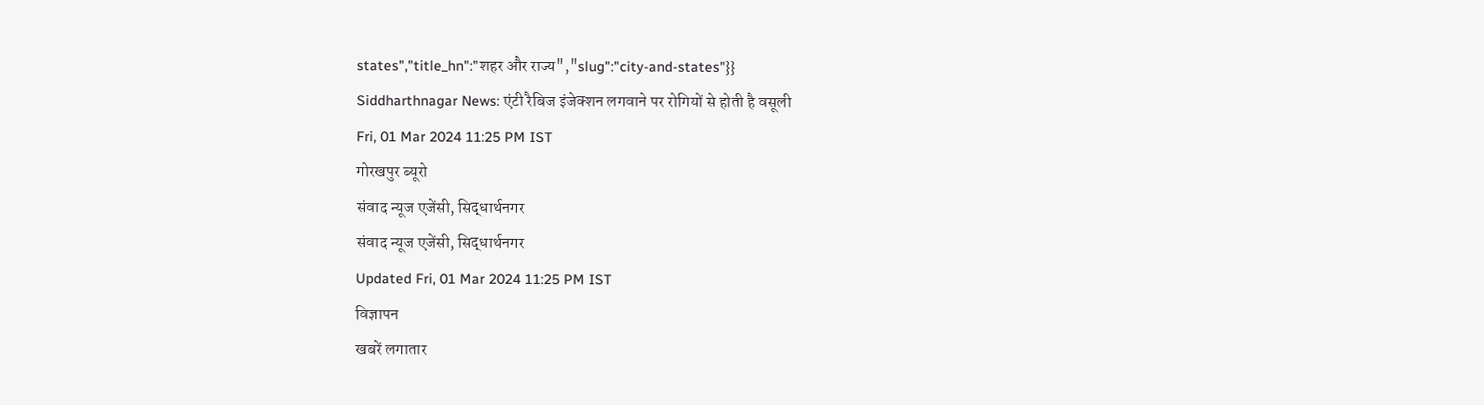states","title_hn":"शहर और राज्य","slug":"city-and-states"}}
Siddharthnagar News: एंटी रैबिज इंजेक्शन लगवाने पर रोगियों से होती है वसूली
Fri, 01 Mar 2024 11:25 PM IST
गोरखपुर ब्यूरो
संवाद न्यूज एजेंसी, सिद्धार्थनगर
संवाद न्यूज एजेंसी, सिद्धार्थनगर
Updated Fri, 01 Mar 2024 11:25 PM IST
विज्ञापन
खबरें लगातार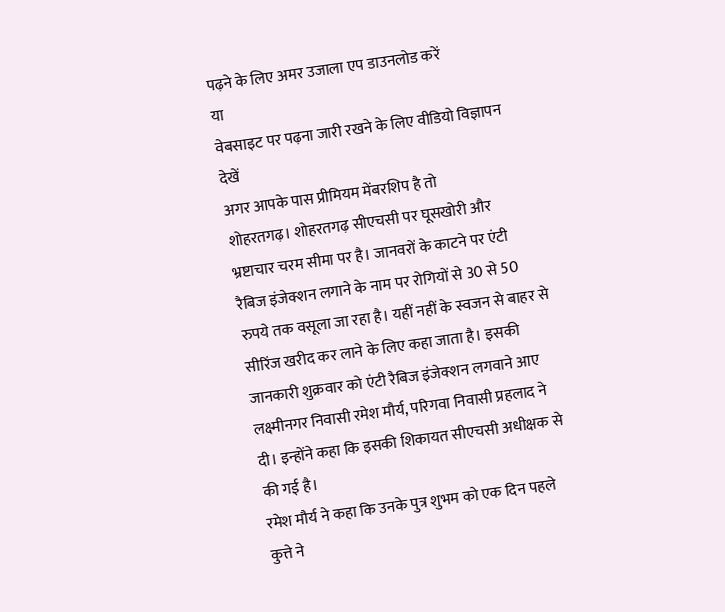पढ़ने के लिए अमर उजाला एप डाउनलोड करें
या
वेबसाइट पर पढ़ना जारी रखने के लिए वीडियो विज्ञापन देखें
अगर आपके पास प्रीमियम मेंबरशिप है तो
शोहरतगढ़। शोहरतगढ़ सीएचसी पर घूसखोरी और भ्रष्टाचार चरम सीमा पर है। जानवरों के काटने पर एंटी रैबिज इंजेक्शन लगाने के नाम पर रोगियों से 30 से 50 रुपये तक वसूला जा रहा है। यहीं नहीं के स्वजन से बाहर से सीरिंज खरीद कर लाने के लिए कहा जाता है। इसकी जानकारी शुक्रवार को एंटी रैबिज इंजेक्शन लगवाने आए लक्ष्मीनगर निवासी रमेश मौर्य, परिगवा निवासी प्रहलाद ने दी। इन्होंने कहा कि इसकी शिकायत सीएचसी अधीक्षक से की गई है।
रमेश मौर्य ने कहा कि उनके पुत्र शुभम को एक दिन पहले कुत्ते ने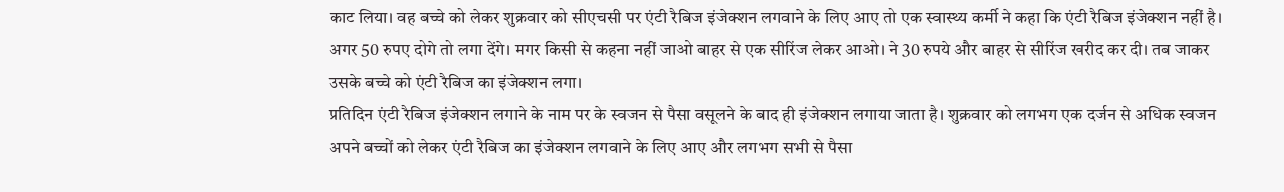काट लिया। वह बच्चे को लेकर शुक्रवार को सीएचसी पर एंटी रैबिज इंजेक्शन लगवाने के लिए आए तो एक स्वास्थ्य कर्मी ने कहा कि एंटी रैबिज इंजेक्शन नहीं है। अगर 50 रुपए दोगे तो लगा देंगे। मगर किसी से कहना नहीं जाओ बाहर से एक सीरिंज लेकर आओ। ने 30 रुपये और बाहर से सीरिंज खरीद कर दी। तब जाकर उसके बच्चे को एंटी रैबिज का इंजेक्शन लगा।
प्रतिदिन एंटी रैबिज इंजेक्शन लगाने के नाम पर के स्वजन से पैसा वसूलने के बाद ही इंजेक्शन लगाया जाता है। शुक्रवार को लगभग एक दर्जन से अधिक स्वजन अपने बच्चों को लेकर एंटी रैबिज का इंजेक्शन लगवाने के लिए आए और लगभग सभी से पैसा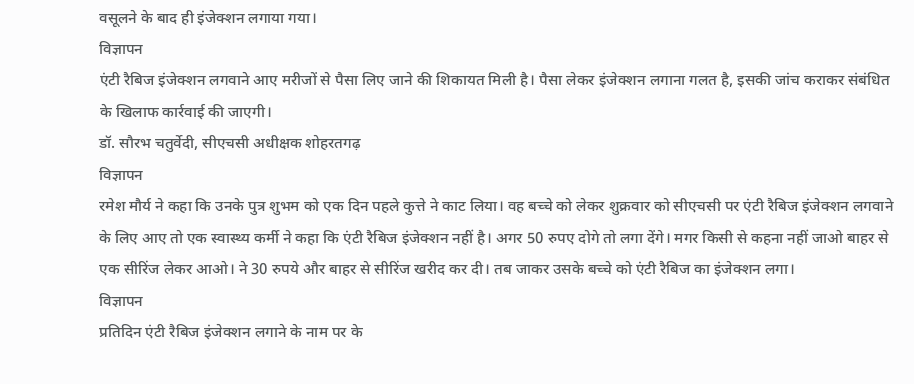वसूलने के बाद ही इंजेक्शन लगाया गया।
विज्ञापन
एंटी रैबिज इंजेक्शन लगवाने आए मरीजों से पैसा लिए जाने की शिकायत मिली है। पैसा लेकर इंजेक्शन लगाना गलत है, इसकी जांच कराकर संबंधित के खिलाफ कार्रवाई की जाएगी।
डॉ. सौरभ चतुर्वेदी, सीएचसी अधीक्षक शोहरतगढ़
विज्ञापन
रमेश मौर्य ने कहा कि उनके पुत्र शुभम को एक दिन पहले कुत्ते ने काट लिया। वह बच्चे को लेकर शुक्रवार को सीएचसी पर एंटी रैबिज इंजेक्शन लगवाने के लिए आए तो एक स्वास्थ्य कर्मी ने कहा कि एंटी रैबिज इंजेक्शन नहीं है। अगर 50 रुपए दोगे तो लगा देंगे। मगर किसी से कहना नहीं जाओ बाहर से एक सीरिंज लेकर आओ। ने 30 रुपये और बाहर से सीरिंज खरीद कर दी। तब जाकर उसके बच्चे को एंटी रैबिज का इंजेक्शन लगा।
विज्ञापन
प्रतिदिन एंटी रैबिज इंजेक्शन लगाने के नाम पर के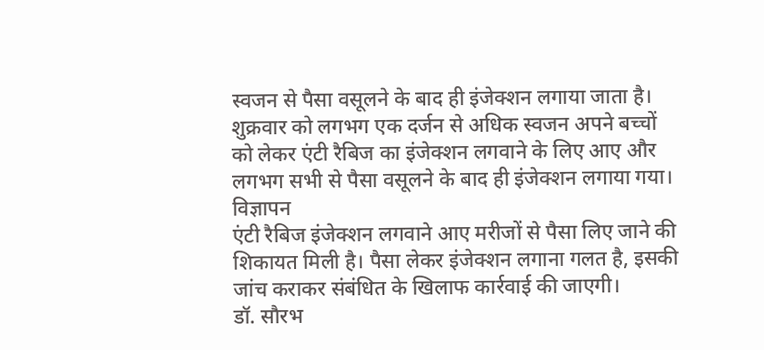स्वजन से पैसा वसूलने के बाद ही इंजेक्शन लगाया जाता है। शुक्रवार को लगभग एक दर्जन से अधिक स्वजन अपने बच्चों को लेकर एंटी रैबिज का इंजेक्शन लगवाने के लिए आए और लगभग सभी से पैसा वसूलने के बाद ही इंजेक्शन लगाया गया।
विज्ञापन
एंटी रैबिज इंजेक्शन लगवाने आए मरीजों से पैसा लिए जाने की शिकायत मिली है। पैसा लेकर इंजेक्शन लगाना गलत है, इसकी जांच कराकर संबंधित के खिलाफ कार्रवाई की जाएगी।
डॉ. सौरभ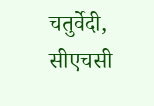चतुर्वेदी, सीएचसी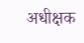अधीक्षक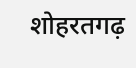शोहरतगढ़